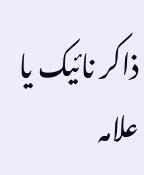ذاکر نائیک یا علامہ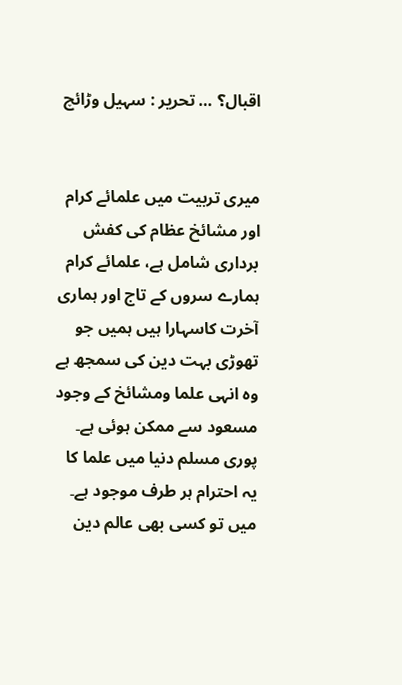اقبال؟ … تحریر : سہیل وڑائچ


میری تربیت میں علمائے کرام اور مشائخ عظام کی کفش برداری شامل ہے، علمائے کرام ہمارے سروں کے تاج اور ہماری آخرت کاسہارا ہیں ہمیں جو تھوڑی بہت دین کی سمجھ ہے وہ انہی علما ومشائخ کے وجود مسعود سے ممکن ہوئی ہے۔ پوری مسلم دنیا میں علما کا یہ احترام ہر طرف موجود ہے۔ میں تو کسی بھی عالم دین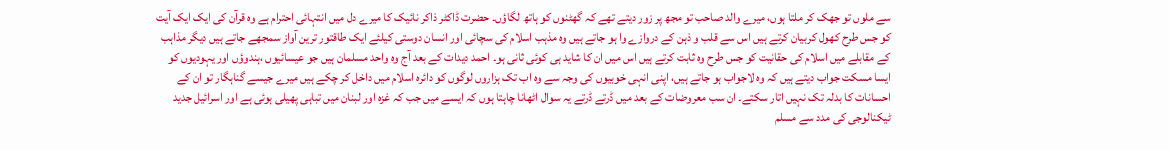سے ملوں تو جھک کر ملتا ہوں، میرے والد صاحب تو مجھ پر زور دیتے تھے کہ گھٹنوں کو ہاتھ لگاؤں۔ حضرت ڈاکٹر ذاکر نائیک کا میرے دل میں انتہائی احترام ہے وہ قرآن کی ایک ایک آیت کو جس طرح کھول کربیان کرتے ہیں اس سے قلب و ذہن کے دروازے وا ہو جاتے ہیں وہ مذہب اسلام کی سچائی اور انسان دوستی کیلئے ایک طاقتور ترین آواز سمجھے جاتے ہیں دیگر مذاہب کے مقابلے میں اسلام کی حقانیت کو جس طرح وہ ثابت کرتے ہیں اس میں ان کا شاید ہی کوئی ثانی ہو۔ احمد دیدات کے بعد آج وہ واحد مسلمان ہیں جو عیسائیوں ،ہندوؤں اور یہودیوں کو ایسا مسکت جواب دیتے ہیں کہ وہ لاجواب ہو جاتے ہیں، اپنی انہی خوبیوں کی وجہ سے وہ اب تک ہزاروں لوگوں کو دائرہ اسلام میں داخل کر چکے ہیں میرے جیسے گناہگار تو ان کے احسانات کا بدلہ تک نہیں اتار سکتے۔ ان سب معروضات کے بعد میں ڈرتے ڈرتے یہ سوال اٹھانا چاہتا ہوں کہ ایسے میں جب کہ غزہ اور لبنان میں تباہی پھیلی ہوئی ہے اور اسرائیل جدید ٹیکنالوجی کی مدد سے مسلم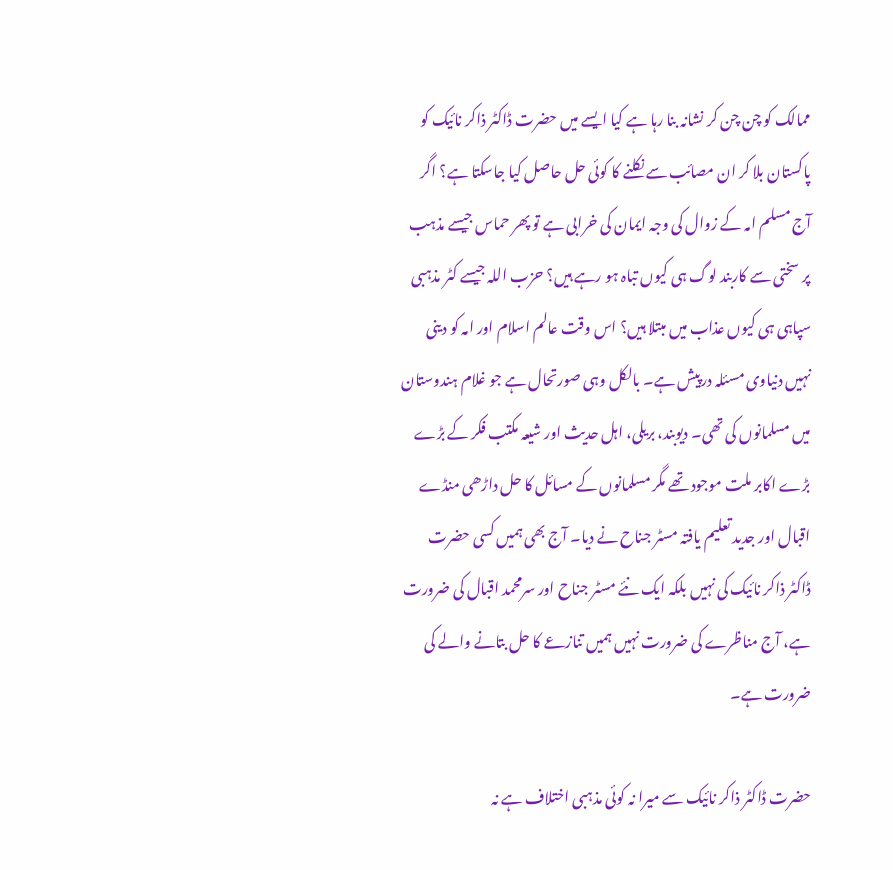ممالک کو چن چن کر نشانہ بنا رہا ہے کیا ایسے میں حضرت ڈاکٹر ذاکر نائیک کو پاکستان بلا کر ان مصائب سے نکلنے کا کوئی حل حاصل کیا جاسکتا ہے؟ اگر آج مسلم امہ کے زوال کی وجہ ایمان کی خرابی ہے تو پھر حماس جیسے مذہب پر سختی سے کاربند لوگ ہی کیوں تباہ ہو رہے ہیں؟ حزب اللہ جیسے کٹر مذہبی سپاہی ہی کیوں عذاب میں مبتلا ہیں؟ اس وقت عالم اسلام اور امہ کو دینی نہیں دنیاوی مسئلہ درپیش ہے۔ بالکل وہی صورتحال ہے جو غلام ہندوستان میں مسلمانوں کی تھی۔ دیوبند، بریلی، اہل حدیث اور شیعہ مکتب فکر کے بڑے بڑے اکابر ملت موجود تھے مگر مسلمانوں کے مسائل کا حل داڑھی منڈے اقبال اور جدید تعلیم یافتہ مسٹر جناح نے دیا۔ آج بھی ہمیں کسی حضرت ڈاکٹر ذاکر نائیک کی نہیں بلکہ ایک نئے مسٹر جناح اور سرمحمد اقبال کی ضرورت ہے، آج مناظرے کی ضرورت نہیں ہمیں تنازعے کا حل بتانے والے کی ضرورت ہے۔

حضرت ڈاکٹر ذاکر نائیک سے میرا نہ کوئی مذہبی اختلاف ہے نہ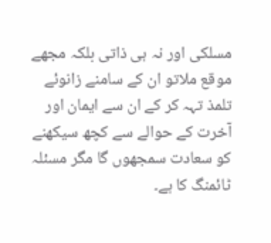مسلکی اور نہ ہی ذاتی بلکہ مجھے موقع ملاتو ان کے سامنے زانوئے تلمذ تہہ کر کے ان سے ایمان اور آخرت کے حوالے سے کچھ سیکھنے کو سعادت سمجھوں گا مگر مسئلہ ٹائمنگ کا ہے۔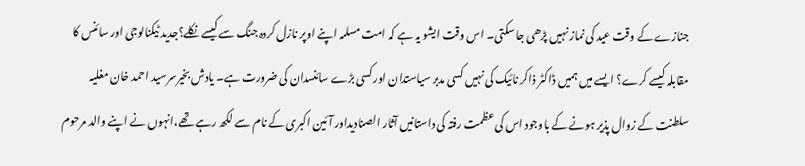جنازے کے وقت عید کی نماز نہیں پڑھی جا سکتی۔ اس وقت ایشو یہ ہے کہ امت مسلمہ اپنے اوپر نازل کردہ جنگ سے کیسے نکلے؟جدید ٹیکنالوجی اور سائنس کا مقابلہ کیسے کرے؟ ایسے میں ہمیں ڈاکٹر ذاکر نائیک کی نہیں کسی مدبر سیاستدان اور کسی بڑے سائنسدان کی ضرورت ہے۔ یادش بخیرسرسید احمد خان مغلیہ سلطنت کے زوال پذیر ہونے کے باوجود اس کی عظمت رفتہ کی داستانیں آثار الصنادیداور آئین اکبری کے نام سے لکھ رہے تھے،انہوں نے اپنے والد مرحوم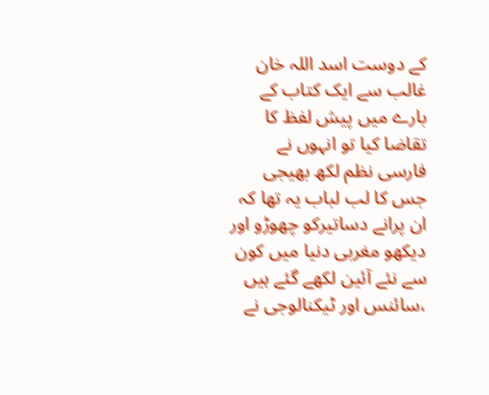کے دوست اسد اللہ خان غالب سے ایک کتاب کے بارے میں پیش لفظ کا تقاضا کیا تو انہوں نے فارسی نظم لکھ بھیجی جس کا لب لباب یہ تھا کہ ان پرانے دساتیرکو چھوڑو اور دیکھو مغربی دنیا میں کون سے نئے آئین لکھے گئے ہیں ،سائنس اور ٹیکنالوجی نے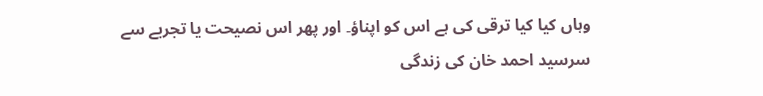وہاں کیا کیا ترقی کی ہے اس کو اپناؤ۔ اور پھر اس نصیحت یا تجربے سے سرسید احمد خان کی زندگی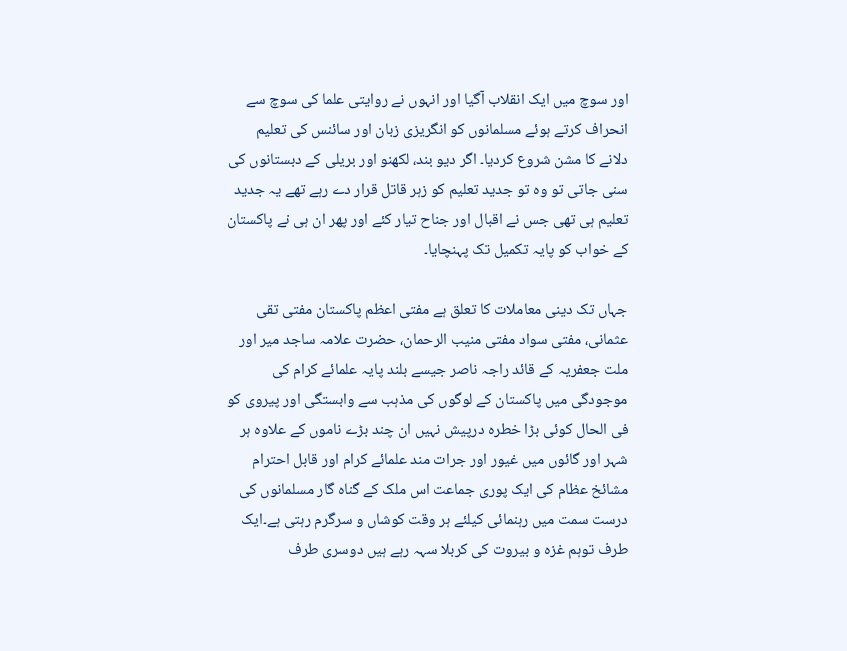اور سوچ میں ایک انقلاب آگیا اور انہوں نے روایتی علما کی سوچ سے انحراف کرتے ہوئے مسلمانوں کو انگریزی زبان اور سائنس کی تعلیم دلانے کا مشن شروع کردیا۔ اگر دیو بند، لکھنو اور بریلی کے دبستانوں کی سنی جاتی تو وہ تو جدید تعلیم کو زہر قاتل قرار دے رہے تھے یہ جدید تعلیم ہی تھی جس نے اقبال اور جناح تیار کئے اور پھر ان ہی نے پاکستان کے خواب کو پایہ تکمیل تک پہنچایا۔

جہاں تک دینی معاملات کا تعلق ہے مفتی اعظم پاکستان مفتی تقی عثمانی، مفتی سواد مفتی منیب الرحمان، حضرت علامہ ساجد میر اور ملت جعفریہ کے قائد راجہ ناصر جیسے بلند پایہ علمائے کرام کی موجودگی میں پاکستان کے لوگوں کی مذہب سے وابستگی اور پیروی کو فی الحال کوئی بڑا خطرہ درپیش نہیں ان چند بڑے ناموں کے علاوہ ہر شہر اور گائوں میں غیور اور جرات مند علمائے کرام اور قابل احترام مشائخ عظام کی ایک پوری جماعت اس ملک کے گناہ گار مسلمانوں کی درست سمت میں رہنمائی کیلئے ہر وقت کوشاں و سرگرم رہتی ہے۔ایک طرف توہم غزہ و بیروت کی کربلا سہہ رہے ہیں دوسری طرف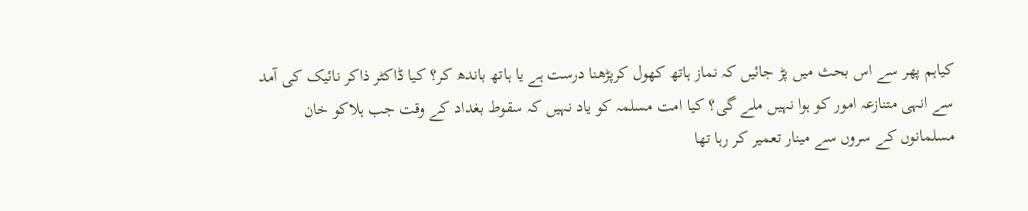کیاہم پھر سے اس بحث میں پڑ جائیں کہ نماز ہاتھ کھول کرپڑھنا درست ہے یا ہاتھ باندھ کر؟ کیا ڈاکٹر ذاکر نائیک کی آمد سے انہی متنازعہ امور کو ہوا نہیں ملے گی؟ کیا امت مسلمہ کو یاد نہیں کہ سقوط بغداد کے وقت جب ہلاکو خان مسلمانوں کے سروں سے مینار تعمیر کر رہا تھا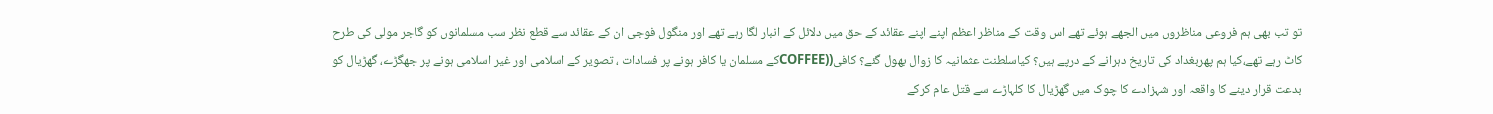تو تب بھی ہم فروعی مناظروں میں الجھے ہوئے تھے اس وقت کے مناظر اعظم اپنے اپنے عقائد کے حق میں دلائل کے انبار لگا رہے تھے اور منگول فوجی ان کے عقائد سے قطع نظر سب مسلمانوں کو گاجر مولی کی طرح کاٹ رہے تھے،کیا ہم پھربغداد کی تاریخ دہرانے کے درپے ہیں؟ کیاسلطنت عثمانیہ کا زوال بھول گئے؟ کافی((COFFEEکے مسلمان یا کافر ہونے پر فسادات ، تصویر کے اسلامی اور غیر اسلامی ہونے پر جھگڑے، گھڑیال کو بدعت قرار دینے کا واقعہ اور شہزادے کا چوک میں گھڑیال کا کلہاڑے سے قتل عام کرکے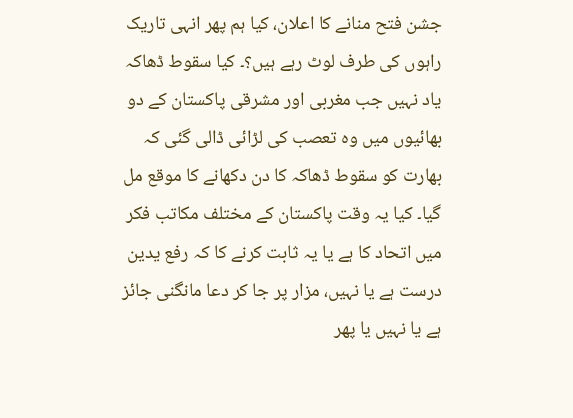جشن فتح منانے کا اعلان، کیا ہم پھر انہی تاریک راہوں کی طرف لوٹ رہے ہیں؟۔ کیا سقوط ڈھاکہ یاد نہیں جب مغربی اور مشرقی پاکستان کے دو بھائیوں میں وہ تعصب کی لڑائی ڈالی گئی کہ بھارت کو سقوط ڈھاکہ کا دن دکھانے کا موقع مل گیا۔ کیا یہ وقت پاکستان کے مختلف مکاتب فکر میں اتحاد کا ہے یا یہ ثابت کرنے کا کہ رفع یدین درست ہے یا نہیں، مزار پر جا کر دعا مانگنی جائز ہے یا نہیں یا پھر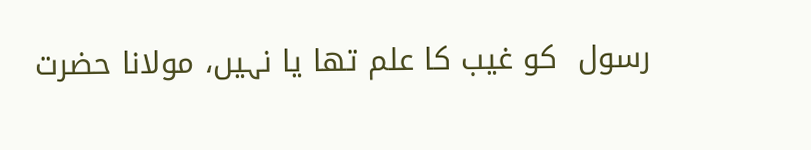رسول  کو غیب کا علم تھا یا نہیں، مولانا حضرت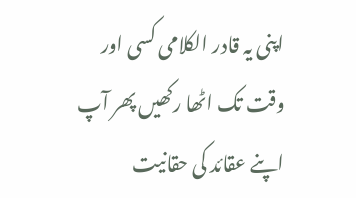اپنی یہ قادر الکلامی کسی اور وقت تک اٹھا رکھیں پھر آپ اپنے عقائد کی حقانیت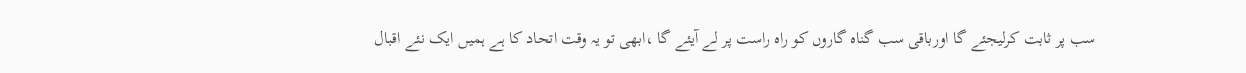سب پر ثابت کرلیجئے گا اورباقی سب گناہ گاروں کو راہ راست پر لے آیئے گا ،ابھی تو یہ وقت اتحاد کا ہے ہمیں ایک نئے اقبال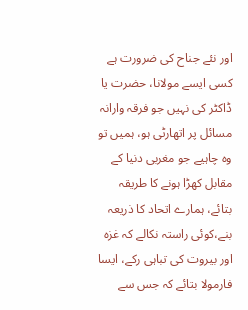اور نئے جناح کی ضرورت ہے کسی ایسے مولانا، حضرت یا ڈاکٹر کی نہیں جو فرقہ وارانہ مسائل پر اتھارٹی ہو، ہمیں تو وہ چاہیے جو مغربی دنیا کے مقابل کھڑا ہونے کا طریقہ بتائے، ہمارے اتحاد کا ذریعہ بنے،کوئی راستہ نکالے کہ غزہ اور بیروت کی تباہی رکے، ایسا فارمولا بتائے کہ جس سے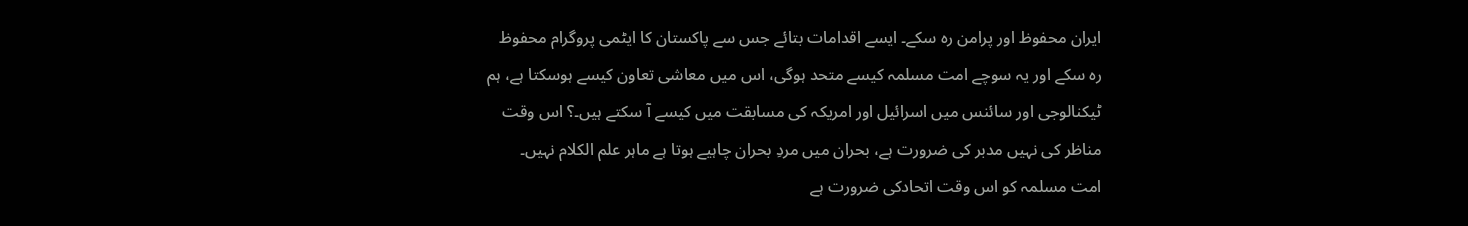ایران محفوظ اور پرامن رہ سکے۔ ایسے اقدامات بتائے جس سے پاکستان کا ایٹمی پروگرام محفوظ رہ سکے اور یہ سوچے امت مسلمہ کیسے متحد ہوگی، اس میں معاشی تعاون کیسے ہوسکتا ہے، ہم ٹیکنالوجی اور سائنس میں اسرائیل اور امریکہ کی مسابقت میں کیسے آ سکتے ہیں۔؟ اس وقت مناظر کی نہیں مدبر کی ضرورت ہے، بحران میں مردِ بحران چاہیے ہوتا ہے ماہر علم الکلام نہیں۔ امت مسلمہ کو اس وقت اتحادکی ضرورت ہے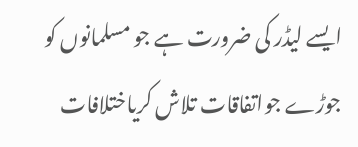ایسے لیڈر کی ضرورت ہے جو مسلمانوں کو جوڑے جواتفاقات تلاش کریاختلافات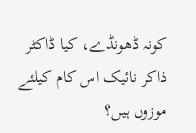کونہ ڈھونڈے، کیا ڈاکٹر ذاکر نائیک اس کام کیلئے موزوں ہیں؟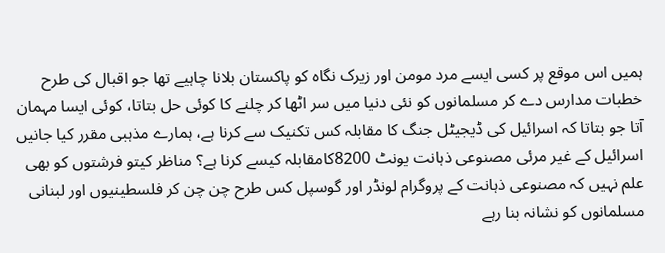ہمیں اس موقع پر کسی ایسے مرد مومن اور زیرک نگاہ کو پاکستان بلانا چاہیے تھا جو اقبال کی طرح خطبات مدارس دے کر مسلمانوں کو نئی دنیا میں سر اٹھا کر چلنے کا کوئی حل بتاتا، کوئی ایسا مہمان آتا جو بتاتا کہ اسرائیل کی ڈیجیٹل جنگ کا مقابلہ کس تکنیک سے کرنا ہے، ہمارے مذہبی مقرر کیا جانیں اسرائیل کے غیر مرئی مصنوعی ذہانت یونٹ 8200کامقابلہ کیسے کرنا ہے؟ مناظر کیتو فرشتوں کو بھی علم نہیں کہ مصنوعی ذہانت کے پروگرام لونڈر اور گوسپل کس طرح چن چن کر فلسطینیوں اور لبنانی مسلمانوں کو نشانہ بنا رہے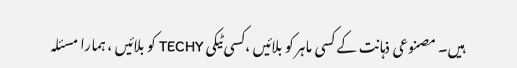ہیں۔ مصنوعی ذہانت کے کسی ماہر کو بلائیں ،کسی ٹیکی TECHY کو بلائیں ، ہمارا مسئلہ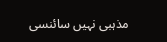مذہبی نہیں سائنسی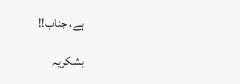ہے، جناب!!

بشکریہ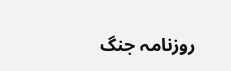روزنامہ جنگ